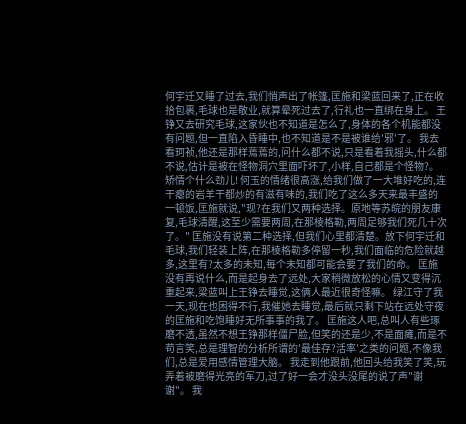何宇迁又睡了过去,我们悄声出了帐篷,匡施和梁蓝回来了,正在收拾包裹,毛球也是敬业,就算晕死过去了,行礼也一直绑在身上。 王铮又去研究毛球,这家伙也不知道是怎么了,身体的各个机能都没有问题,但一直陷入昏睡中,也不知道是不是被谁给'邪'了。 我去看珂祯,他还是那样蔫蔫的,问什么都不说,只是看着我摇头,什么都不说,估计是被在怪物洞穴里面吓坏了,小样,自己都是个怪物?。矫情个什么劲儿! 何玉的情绪很高涨,给我们做了一大堆好吃的,连干瘪的岩羊干都炒的有滋有味的,我们吃了这么多天来最丰盛的一顿饭,匡施就说,"现?在我们又两种选择。原地等苏皖的朋友康复,毛球清醒,这至少需要两周,在那棱格勒,两周足够我们死几十次了。" 匡施没有说第二种选择,但我们心里都清楚。放下何宇迁和毛球,我们轻装上阵,在那棱格勒多停留一秒,我们面临的危险就越多,这里有?太多的未知,每个未知都可能会要了我们的命。 匡施没有再说什么,而是起身去了远处,大家稍微放松的心情又变得沉重起来,梁蓝叫上王铮去睡觉,这俩人最近很奇怪嘛。 绿江守了我一天,现在也困得不行,我催她去睡觉,最后就只剩下站在远处守夜的匡施和吃饱睡好无所事事的我了。 匡施这人吧,总叫人有些琢磨不透,虽然不想王铮那样僵尸脸,但笑的还是少,不是面瘫,而是不苟言笑,总是理智的分析所谓的'最佳存?活率'之类的问题,不像我们,总是爱用感情管理大脑。 我走到他跟前,他回头给我笑了笑,玩弄着被磨得光亮的军刀,过了好一会才没头没尾的说了声"谢谢"。 我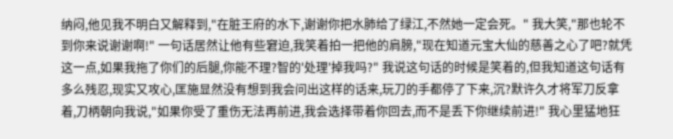纳闷,他见我不明白又解释到,"在脏王府的水下,谢谢你把水肺给了绿江,不然她一定会死。" 我大笑,"那也轮不到你来说谢谢啊!" 一句话居然让他有些窘迫,我笑着拍一把他的肩膀,"现在知道元宝大仙的慈善之心了吧?就凭这一点,如果我拖了你们的后腿,你能不理?智的'处理'掉我吗?" 我说这句话的时候是笑着的,但我知道这句话有多么残忍,现实又攻心,匡施显然没有想到我会问出这样的话来,玩刀的手都停了下来,沉?默许久才将军刀反拿着,刀柄朝向我说,"如果你受了重伤无法再前进,我会选择带着你回去,而不是丢下你继续前进!" 我心里猛地狂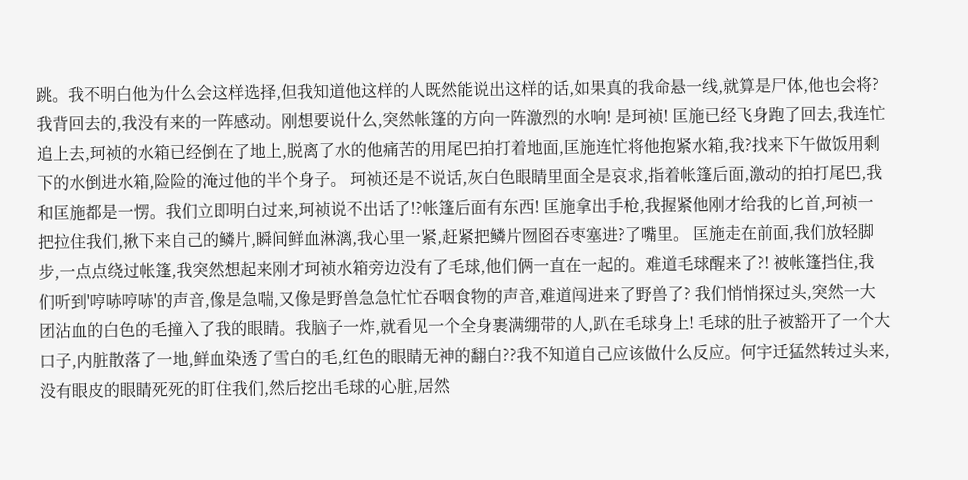跳。我不明白他为什么会这样选择,但我知道他这样的人既然能说出这样的话,如果真的我命悬一线,就算是尸体,他也会将?我背回去的,我没有来的一阵感动。刚想要说什么,突然帐篷的方向一阵激烈的水响! 是珂祯! 匡施已经飞身跑了回去,我连忙追上去,珂祯的水箱已经倒在了地上,脱离了水的他痛苦的用尾巴拍打着地面,匡施连忙将他抱紧水箱,我?找来下午做饭用剩下的水倒进水箱,险险的淹过他的半个身子。 珂祯还是不说话,灰白色眼睛里面全是哀求,指着帐篷后面,激动的拍打尾巴,我和匡施都是一愣。我们立即明白过来,珂祯说不出话了!?帐篷后面有东西! 匡施拿出手枪,我握紧他刚才给我的匕首,珂祯一把拉住我们,揪下来自己的鳞片,瞬间鲜血淋漓,我心里一紧,赶紧把鳞片囫囵吞枣塞进?了嘴里。 匡施走在前面,我们放轻脚步,一点点绕过帐篷,我突然想起来刚才珂祯水箱旁边没有了毛球,他们俩一直在一起的。难道毛球醒来了?! 被帐篷挡住,我们听到'哼哧哼哧'的声音,像是急喘,又像是野兽急急忙忙吞咽食物的声音,难道闯进来了野兽了? 我们悄悄探过头,突然一大团沾血的白色的毛撞入了我的眼睛。我脑子一炸,就看见一个全身裹满绷带的人,趴在毛球身上! 毛球的肚子被豁开了一个大口子,内脏散落了一地,鲜血染透了雪白的毛,红色的眼睛无神的翻白??我不知道自己应该做什么反应。何宇迁猛然转过头来,没有眼皮的眼睛死死的盯住我们,然后挖出毛球的心脏,居然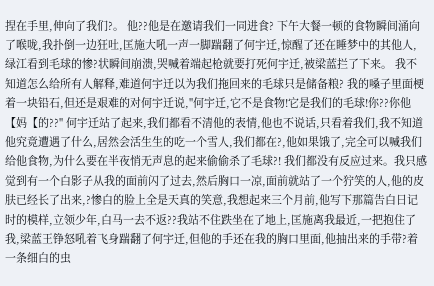捏在手里,伸向了我们?。 他??他是在邀请我们一同进食? 下午大餐一顿的食物瞬间涌向了喉咙,我扑倒一边狂吐,匡施大吼一声一脚踹翻了何宇迁,惊醒了还在睡梦中的其他人,绿江看到毛球的惨?状瞬间崩溃,哭喊着端起枪就要打死何宇迁,被梁蓝拦了下来。 我不知道怎么给所有人解释,难道何宇迁以为我们拖回来的毛球只是储备粮? 我的嗓子里面梗着一块铅石,但还是艰难的对何宇迁说,"何宇迁,它不是食物!它是我们的毛球!你??你他【妈【的??" 何宇迁站了起来,我们都看不清他的表情,他也不说话,只看着我们,我不知道他究竟遭遇了什么,居然会活生生的吃一个雪人,我们都在?,他如果饿了,完全可以喊我们给他食物,为什么要在半夜悄无声息的起来偷偷杀了毛球?! 我们都没有反应过来。我只感觉到有一个白影子从我的面前闪了过去,然后胸口一凉,面前就站了一个狞笑的人,他的皮肤已经长了出来,?惨白的脸上全是天真的笑意,我想起来三个月前,他写下那篇告白日记时的模样,立领少年,白马一去不返??我站不住跌坐在了地上,匡施离我最近,一把抱住了我,梁蓝王铮怒吼着飞身踹翻了何宇迁,但他的手还在我的胸口里面,他抽出来的手带?着一条细白的虫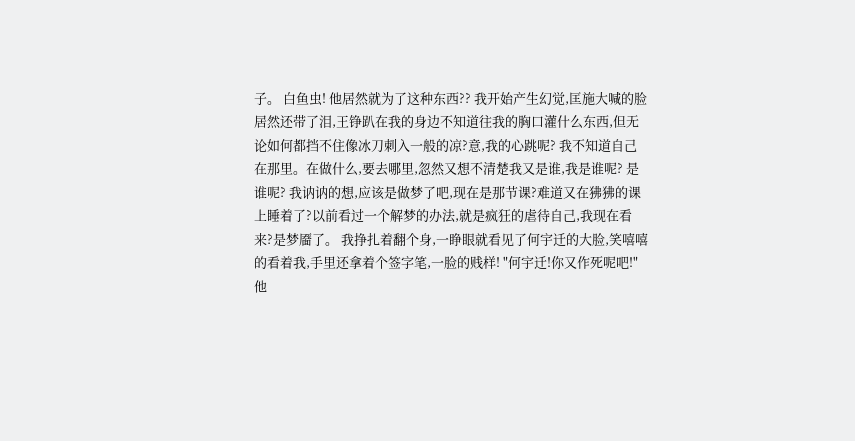子。 白鱼虫! 他居然就为了这种东西?? 我开始产生幻觉,匡施大喊的脸居然还带了泪,王铮趴在我的身边不知道往我的胸口灌什么东西,但无论如何都挡不住像冰刀刺入一般的凉?意,我的心跳呢? 我不知道自己在那里。在做什么,要去哪里,忽然又想不清楚我又是谁,我是谁呢? 是谁呢? 我讷讷的想,应该是做梦了吧,现在是那节课?难道又在狒狒的课上睡着了?以前看过一个解梦的办法,就是疯狂的虐待自己,我现在看来?是梦靥了。 我挣扎着翻个身,一睁眼就看见了何宇迁的大脸,笑嘻嘻的看着我,手里还拿着个签字笔,一脸的贱样! "何宇迁!你又作死呢吧!" 他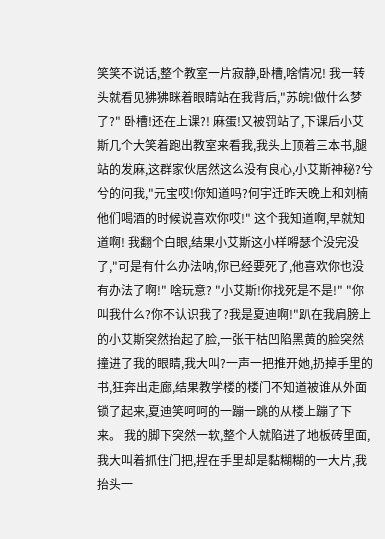笑笑不说话,整个教室一片寂静,卧槽,啥情况! 我一转头就看见狒狒眯着眼睛站在我背后,"苏皖!做什么梦了?" 卧槽!还在上课?! 麻蛋!又被罚站了,下课后小艾斯几个大笑着跑出教室来看我,我头上顶着三本书,腿站的发麻,这群家伙居然这么没有良心,小艾斯神秘?兮兮的问我,"元宝哎!你知道吗?何宇迁昨天晚上和刘楠他们喝酒的时候说喜欢你哎!" 这个我知道啊,早就知道啊! 我翻个白眼,结果小艾斯这小样嘚瑟个没完没了,"可是有什么办法呐,你已经要死了,他喜欢你也没有办法了啊!" 啥玩意? "小艾斯!你找死是不是!" "你叫我什么?你不认识我了?我是夏迪啊!"趴在我肩膀上的小艾斯突然抬起了脸,一张干枯凹陷黑黄的脸突然撞进了我的眼睛,我大叫?一声一把推开她,扔掉手里的书,狂奔出走廊,结果教学楼的楼门不知道被谁从外面锁了起来,夏迪笑呵呵的一蹦一跳的从楼上蹦了下来。 我的脚下突然一软,整个人就陷进了地板砖里面,我大叫着抓住门把,捏在手里却是黏糊糊的一大片,我抬头一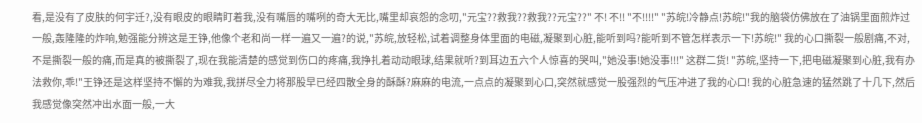看,是没有了皮肤的何宇迁?,没有眼皮的眼睛盯着我,没有嘴唇的嘴咧的奇大无比,嘴里却哀怨的念叨,"元宝??救我??救我??元宝??" 不! 不!! "不!!!!" "苏皖!冷静点!苏皖!"我的脑袋仿佛放在了油锅里面煎炸过一般,轰隆隆的炸响,勉强能分辨这是王铮,他像个老和尚一样一遍又一遍?的说,"苏皖,放轻松,试着调整身体里面的电磁,凝聚到心脏,能听到吗?能听到不管怎样表示一下!苏皖!" 我的心口撕裂一般剧痛,不对,不是撕裂一般的痛,而是真的被撕裂了,现在我能清楚的感觉到伤口的疼痛,我挣扎着动动眼球,结果就听?到耳边五六个人惊喜的哭叫,"她没事!她没事!!!" 这群二货! "苏皖,坚持一下,把电磁凝聚到心脏,我有办法救你,乖!"王铮还是这样坚持不懈的为难我,我拼尽全力将那股早已经四散全身的酥酥?麻麻的电流,一点点的凝聚到心口,突然就感觉一股强烈的气压冲进了我的心口! 我的心脏急速的猛然跳了十几下,然后我感觉像突然冲出水面一般,一大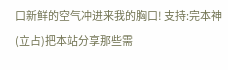口新鲜的空气冲进来我的胸口! 支持:完本神(立占)把本站分享那些需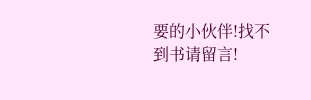要的小伙伴!找不到书请留言!